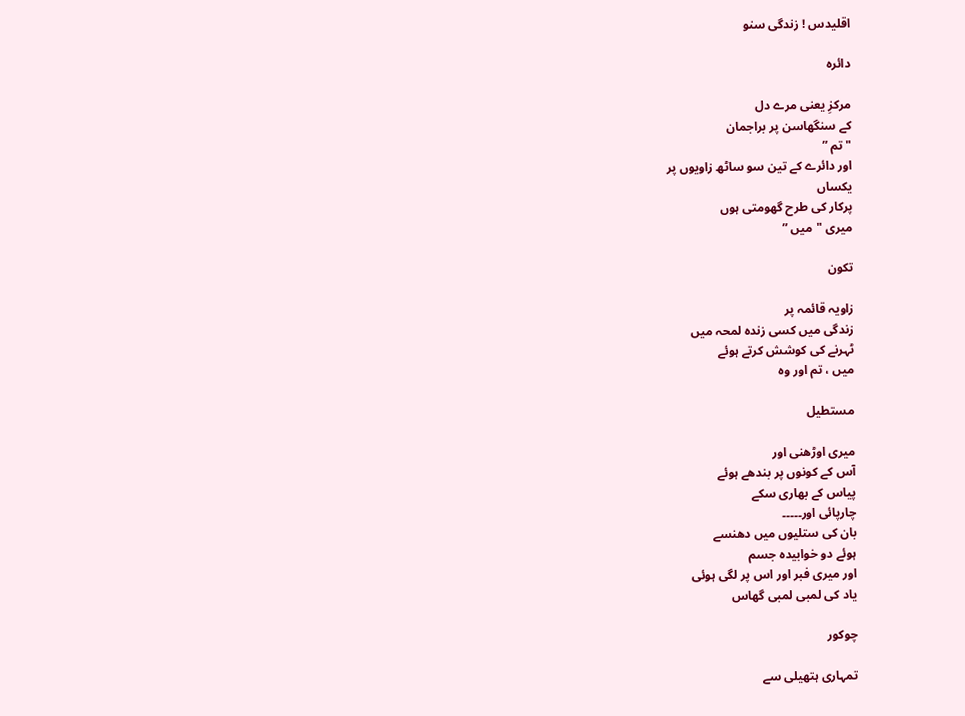اقلیدس ! زندگی سنو

دائرہ

مرکزِ یعنی مرے دل
کے سنگھاسن پر براجمان
"تم ”
اور دائرے کے تین سو ساٹھ زاویوں پر
یکساں
پرکار کی طرح گھومتی ہوں
میری "میں ”

تکون

زاویہ قائمہ پر
زندگی میں کسی زندہ لمحہ میں
ٹہرنے کی کوشش کرتے ہوئے
میں ، تم اور وہ

مستطیل

میری اوڑھنی اور
آس کے کونوں پر بندھے ہوئے
پیاس کے بھاری سکے
چارپائی اور۔۔۔۔۔
بان کی ستلیوں میں دھنسے
ہوئے دو خوابیدہ جسم
اور میری فبر اور اس پر لگی ہوئی
یاد کی لمبی لمبی گھاس

چوکور

تمہاری ہتھیلی سے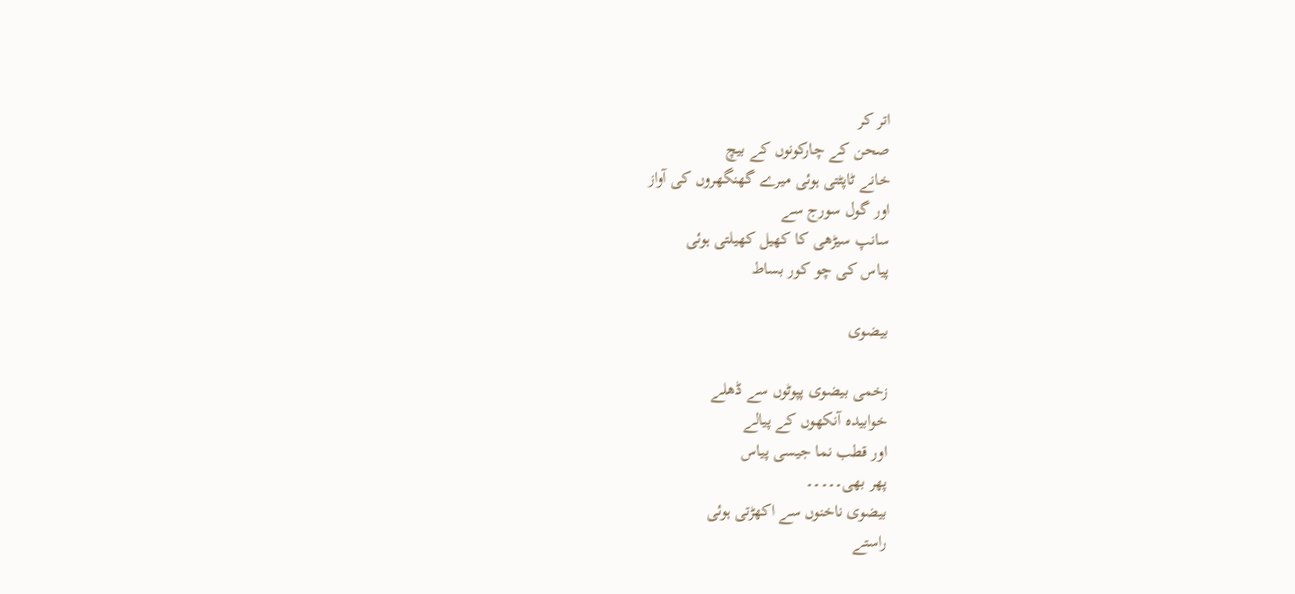اتر کر
صحن کے چارکونوں کے بیچ
خانے ٹاپٹتی ہوئی میرے گھنگھروں کی آواز
اور گول سورج سے
سانپ سیڑھی کا کھیل کھیلتی ہوئی
پیاس کی چو کور بساط

بیضوی

زخمی بیضوی پپوٹوں سے ڈھلے
خوابیدہ آنکھوں کے پیالے
اور قطب نما جیسی پیاس
پھر بھی۔۔۔۔۔
بیضوی ناخنوں سے اکھڑتی ہوئی
راستے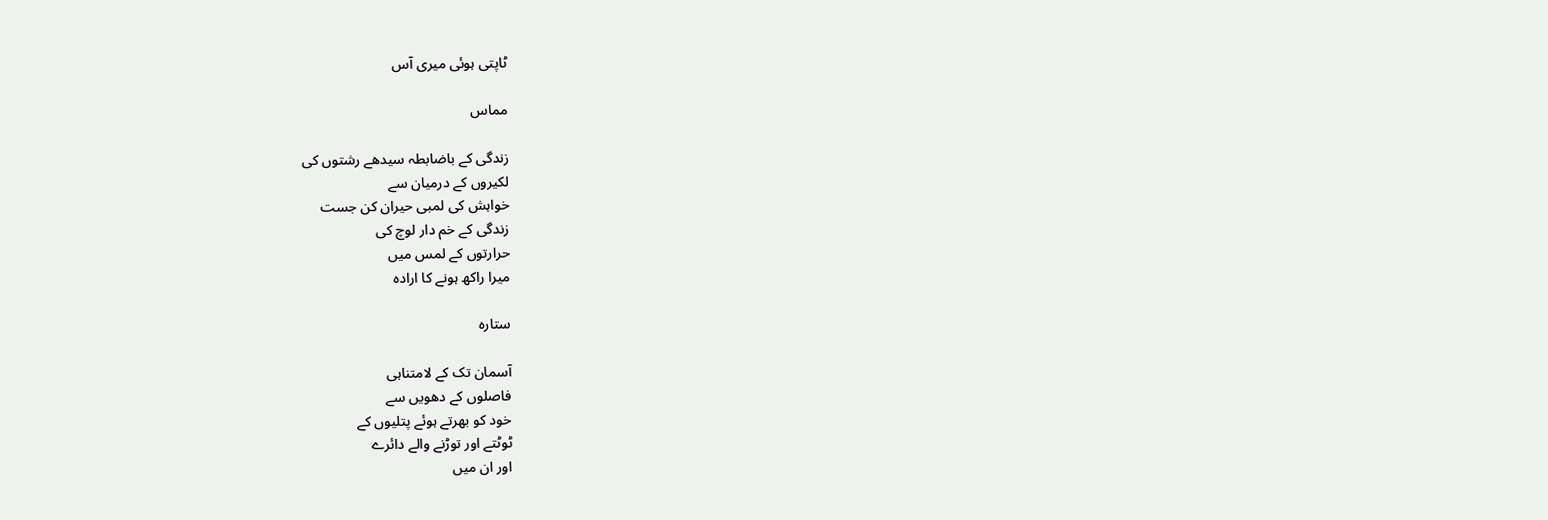ٹاپتی ہوئی میری آس

مماس

زندگی کے باضابطہ سیدھے رشتوں کی
لکیروں کے درمیان سے
خواہش کی لمبی حیران کن جست
زندگی کے خم دار لوچ کی
حرارتوں کے لمس میں
میرا راکھ ہونے کا ارادہ

ستارہ

آسمان تک کے لامتناہی
فاصلوں کے دھویں سے
خود کو بھرتے ہوئے پتلیوں کے
ٹوٹتے اور توڑنے والے دائرے
اور ان میں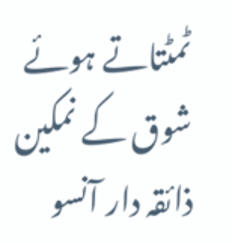ٹمٹتاتے ہوئے
شوق کے نمکین ذائقہ دار آنسو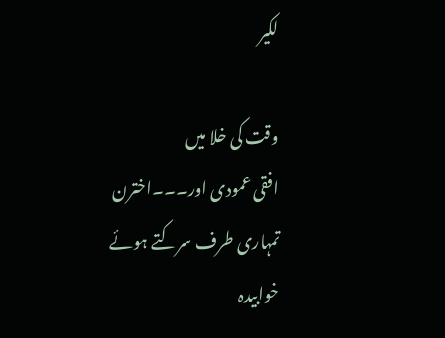لکیر

وقت کی خلا میں
افقی عمودی اور۔۔۔اخترن
تمہاری طرف سرکتے ہوئے
خوابیدہ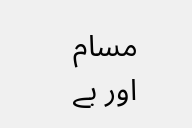مسام
اور بے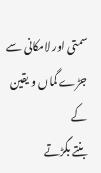سمتی اور لامکانی سے
جڑے گماں و یقین کے
بنتے بگڑتے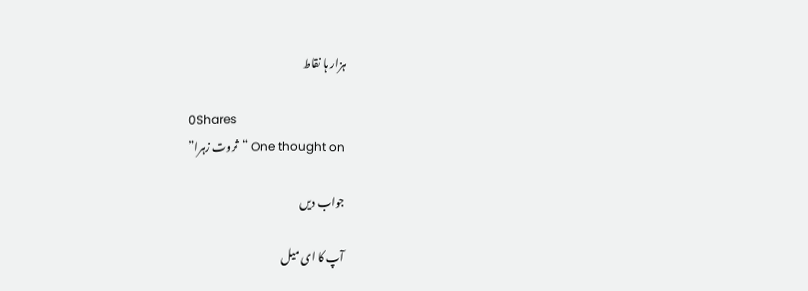ہزار ہا نقاط

0Shares
One thought on “ثروت زہرا”

جواب دیں

آپ کا ای میل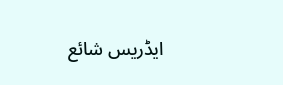ایڈریس شائع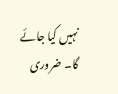نہیں کیا جائے گا۔ ضروری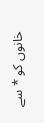خانوں کو * سے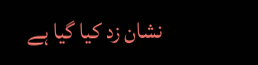نشان زد کیا گیا ہے